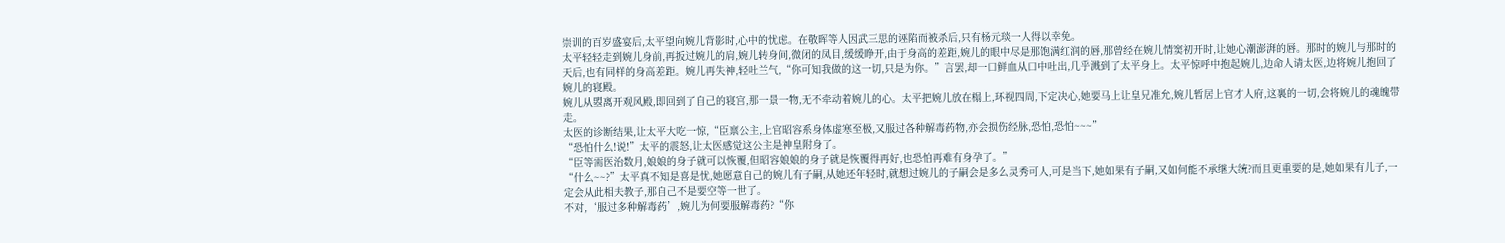崇训的百岁盛宴后,太平望向婉儿背影时,心中的忧虑。在敬晖等人因武三思的诬陷而被杀后,只有杨元琰一人得以幸免。
太平轻轻走到婉儿身前,再扳过婉儿的肩,婉儿转身间,微闭的凤目,缓缓睁开,由于身高的差距,婉儿的眼中尽是那饱满红润的唇,那曾经在婉儿情窦初开时,让她心潮澎湃的唇。那时的婉儿与那时的天后,也有同样的身高差距。婉儿再失神,轻吐兰气,“你可知我做的这一切,只是为你。”言罢,却一口鲜血从口中吐出,几乎溅到了太平身上。太平惊呼中抱起婉儿,边命人请太医,边将婉儿抱回了婉儿的寝殿。
婉儿从曌离开观风殿,即回到了自己的寝宫,那一景一物,无不牵动着婉儿的心。太平把婉儿放在榻上,环视四周,下定决心,她要马上让皇兄准允,婉儿暂居上官才人府,这裏的一切,会将婉儿的魂魄带走。
太医的诊断结果,让太平大吃一惊,“臣禀公主,上官昭容系身体虚寒至极,又服过各种解毒药物,亦会损伤经脉,恐怕,恐怕~~~”
“恐怕什么!说!”太平的震怒,让太医感觉这公主是神皇附身了。
“臣等需医治数月,娘娘的身子就可以恢覆,但昭容娘娘的身子就是恢覆得再好,也恐怕再难有身孕了。”
“什么~~?”太平真不知是喜是忧,她愿意自己的婉儿有子嗣,从她还年轻时,就想过婉儿的子嗣会是多么灵秀可人,可是当下,她如果有子嗣,又如何能不承继大统?而且更重要的是,她如果有儿子,一定会从此相夫教子,那自己不是要空等一世了。
不对,‘服过多种解毒药’,婉儿为何要服解毒药?“你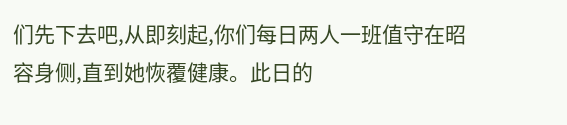们先下去吧,从即刻起,你们每日两人一班值守在昭容身侧,直到她恢覆健康。此日的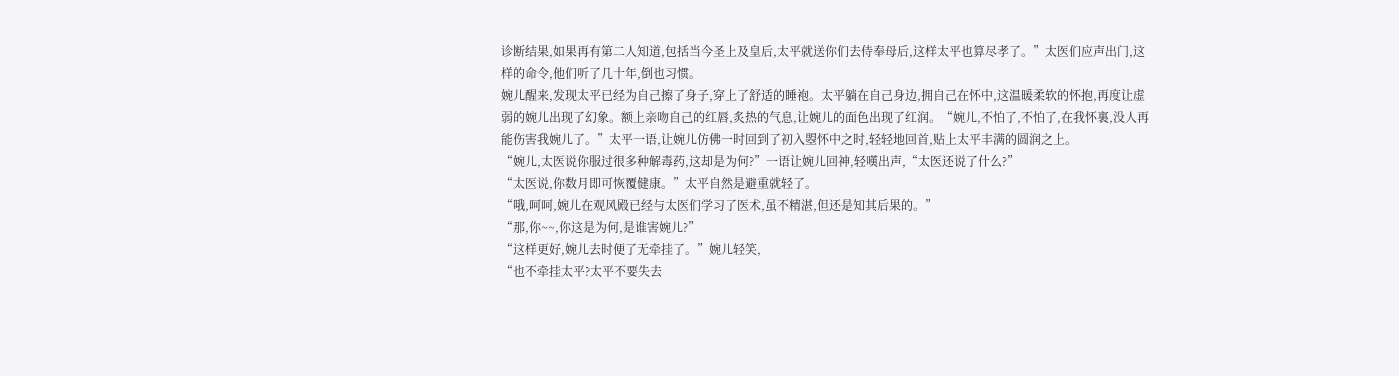诊断结果,如果再有第二人知道,包括当今圣上及皇后,太平就送你们去侍奉母后,这样太平也算尽孝了。”太医们应声出门,这样的命令,他们听了几十年,倒也习惯。
婉儿醒来,发现太平已经为自己擦了身子,穿上了舒适的睡袍。太平躺在自己身边,拥自己在怀中,这温暖柔软的怀抱,再度让虚弱的婉儿出现了幻象。额上亲吻自己的红唇,炙热的气息,让婉儿的面色出现了红润。“婉儿,不怕了,不怕了,在我怀裏,没人再能伤害我婉儿了。”太平一语,让婉儿仿佛一时回到了初入曌怀中之时,轻轻地回首,贴上太平丰满的圆润之上。
“婉儿,太医说你服过很多种解毒药,这却是为何?”一语让婉儿回神,轻嘆出声,“太医还说了什么?”
“太医说,你数月即可恢覆健康。”太平自然是避重就轻了。
“哦,呵呵,婉儿在观风殿已经与太医们学习了医术,虽不精湛,但还是知其后果的。”
“那,你~~,你这是为何,是谁害婉儿?”
“这样更好,婉儿去时便了无牵挂了。”婉儿轻笑,
“也不牵挂太平?太平不要失去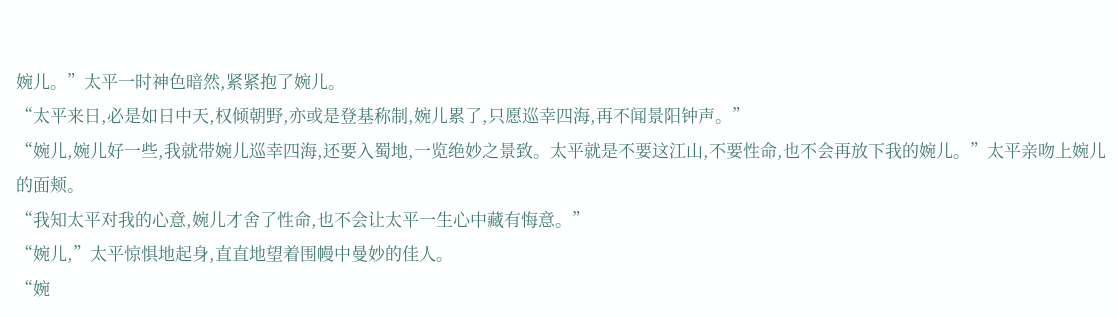婉儿。”太平一时神色暗然,紧紧抱了婉儿。
“太平来日,必是如日中天,权倾朝野,亦或是登基称制,婉儿累了,只愿巡幸四海,再不闻景阳钟声。”
“婉儿,婉儿好一些,我就带婉儿巡幸四海,还要入蜀地,一览绝妙之景致。太平就是不要这江山,不要性命,也不会再放下我的婉儿。”太平亲吻上婉儿的面颊。
“我知太平对我的心意,婉儿才舍了性命,也不会让太平一生心中藏有悔意。”
“婉儿,”太平惊惧地起身,直直地望着围幔中曼妙的佳人。
“婉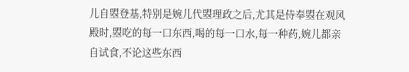儿自曌登基,特别是婉儿代曌理政之后,尤其是侍奉曌在观风殿时,曌吃的每一口东西,喝的每一口水,每一种药,婉儿都亲自试食,不论这些东西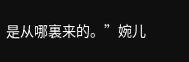是从哪裏来的。”婉儿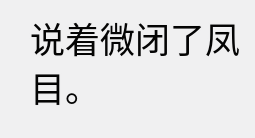说着微闭了凤目。